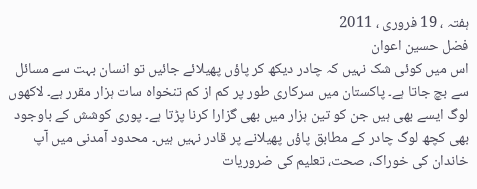ہفتہ ، 19 فروری ، 2011
فضل حسین اعوان
اس میں کوئی شک نہیں کہ چادر دیکھ کر پاؤں پھیلائے جائیں تو انسان بہت سے مسائل سے بچ جاتا ہے۔ پاکستان میں سرکاری طور پر کم از کم تنخواہ سات ہزار مقرر ہے۔ لاکھوں لوگ ایسے بھی ہیں جن کو تین ہزار میں بھی گزارا کرنا پڑتا ہے۔ پوری کوشش کے باوجود بھی کچھ لوگ چادر کے مطابق پاؤں پھیلانے پر قادر نہیں ہیں۔ محدود آمدنی میں آپ خاندان کی خوراک، صحت، تعلیم کی ضروریات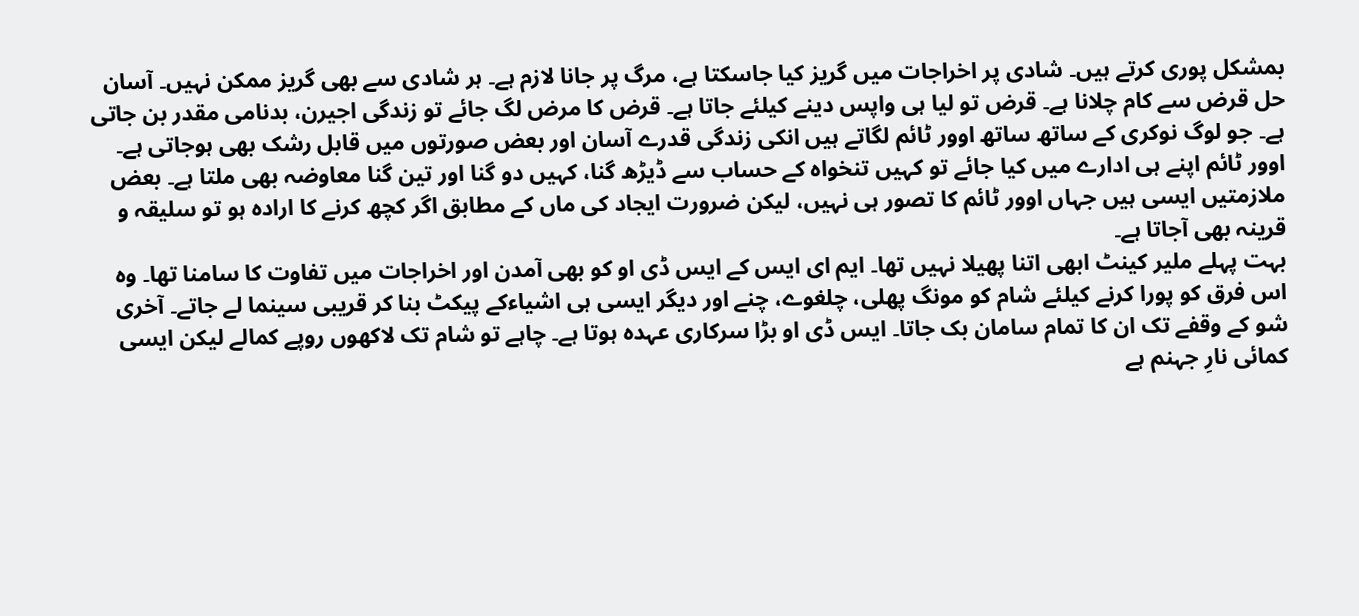بمشکل پوری کرتے ہیں۔ شادی پر اخراجات میں گریز کیا جاسکتا ہے، مرگ پر جانا لازم ہے۔ ہر شادی سے بھی گریز ممکن نہیں۔ آسان حل قرض سے کام چلانا ہے۔ قرض تو لیا ہی واپس دینے کیلئے جاتا ہے۔ قرض کا مرض لگ جائے تو زندگی اجیرن، بدنامی مقدر بن جاتی ہے۔ جو لوگ نوکری کے ساتھ ساتھ اوور ٹائم لگاتے ہیں انکی زندگی قدرے آسان اور بعض صورتوں میں قابل رشک بھی ہوجاتی ہے۔ اوور ٹائم اپنے ہی ادارے میں کیا جائے تو کہیں تنخواہ کے حساب سے ڈیڑھ گنا، کہیں دو گنا اور تین گنا معاوضہ بھی ملتا ہے۔ بعض ملازمتیں ایسی ہیں جہاں اوور ٹائم کا تصور ہی نہیں، لیکن ضرورت ایجاد کی ماں کے مطابق اگر کچھ کرنے کا ارادہ ہو تو سلیقہ و قرینہ بھی آجاتا ہے۔
بہت پہلے ملیر کینٹ ابھی اتنا پھیلا نہیں تھا۔ ایم ای ایس کے ایس ڈی او کو بھی آمدن اور اخراجات میں تفاوت کا سامنا تھا۔ وہ اس فرق کو پورا کرنے کیلئے شام کو مونگ پھلی، چلغوے، چنے اور دیگر ایسی ہی اشیاءکے پیکٹ بنا کر قریبی سینما لے جاتے۔ آخری شو کے وقفے تک ان کا تمام سامان بک جاتا۔ ایس ڈی او بڑا سرکاری عہدہ ہوتا ہے۔ چاہے تو شام تک لاکھوں روپے کمالے لیکن ایسی کمائی نارِ جہنم ہے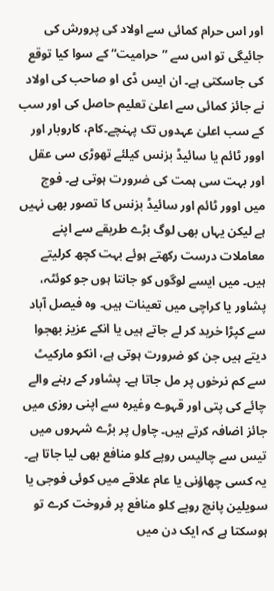اور اس حرام کمائی سے اولاد کی پرورش کی جائیگی تو اس سے ”حرامیت“ کے سوا کیا توقع کی جاسکتی ہے۔ ان ایس ڈی او صاحب کی اولاد نے جائز کمائی سے اعلیٰ تعلیم حاصل کی اور سب کے سب اعلیٰ عہدوں تک پہنچے۔کام، کاروبار اور اوور ٹائم یا سائیڈ بزنس کیلئے تھوڑی سی عقل اور بہت سی ہمت کی ضرورت ہوتی ہے۔ فوج میں اوور ٹائم اور سائیڈ بزنس کا تصور بھی نہیں ہے لیکن یہاں بھی لوگ بڑے طریقے سے اپنے معاملات درست رکھتے ہوئے بہت کچھ کرلیتے ہیں۔ میں ایسے لوگوں کو جانتا ہوں جو کوئٹہ، پشاور یا کراچی میں تعینات ہیں۔ وہ فیصل آباد سے کپڑا خرید کر لے جاتے ہیں یا انکے عزیز بھجوا دیتے ہیں جن کو ضرورت ہوتی ہے، انکو مارکیٹ سے کم نرخوں پر مل جاتا ہے۔ پشاور کے رہنے والے چائے کی پتی اور قہوے وغیرہ سے اپنی روزی میں جائز اضافہ کرتے ہیں۔ چاول پر بڑے شہروں میں تیس سے چالیس روپے کلو منافع بھی لیا جاتا ہے۔ یہ کسی چھاؤنی یا عام علاقے میں کوئی فوجی یا سویلین پانچ روپے کلو منافع پر فروخت کرے تو ہوسکتا ہے کہ ایک دن میں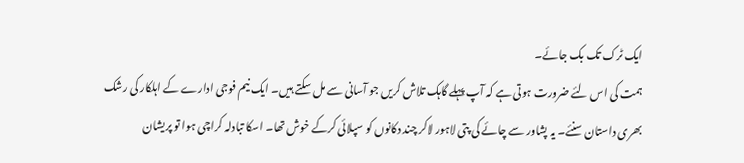ایک ٹرک تک بک جائے۔
ہمت کی اس لئے ضرورت ہوتی ہے کہ آپ پہلے گاہک تلاش کریں جو آسانی سے مل سکتے ہیں۔ ایک نیم فوجی ادارے کے اہلکار کی رشک بھری داستان سنئے۔ یہ پشاور سے چائے کی پتی لاہور لاکر چند دکانوں کو سپلائی کرکے خوش تھا۔ اسکا تبادلہ کراچی ہوا تو پریشان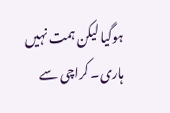ہوگیا لیکن ہمت نہیں ہاری۔ کراچی سے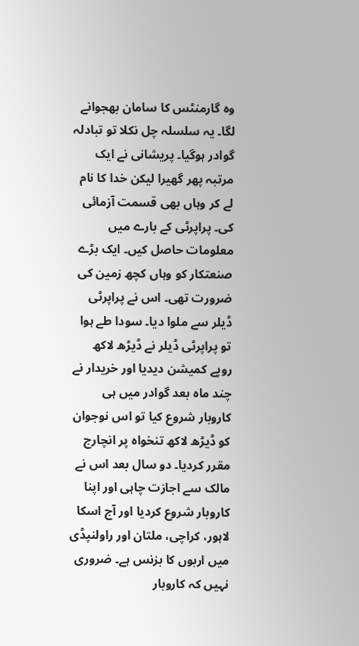وہ گارمنٹس کا سامان بھجوانے لگا۔ یہ سلسلہ چل نکلا تو تبادلہ گوادر ہوگیا۔ پریشانی نے ایک مرتبہ پھر گھیرا لیکن خدا کا نام لے کر وہاں بھی قسمت آزمائی کی۔ پراپرٹی کے بارے میں معلومات حاصل کیں۔ ایک بڑے صنعتکار کو وہاں کچھ زمین کی ضرورت تھی۔ اس نے پراپرٹی ڈیلر سے ملوا دیا۔ سودا طے ہوا تو پراپرٹی ڈیلر نے ڈیڑھ لاکھ روپے کمیشن دیدیا اور خریدار نے چند ماہ بعد گوادر میں ہی کاروبار شروع کیا تو اس نوجوان کو ڈیڑھ لاکھ تنخواہ پر انچارج مقرر کردیا۔ دو سال بعد اس نے مالک سے اجازت چاہی اور اپنا کاروبار شروع کردیا اور آج اسکا لاہور، کراچی، ملتان اور راولنپڈی میں اربوں کا بزنس ہے۔ ضروری نہیں کہ کاروبار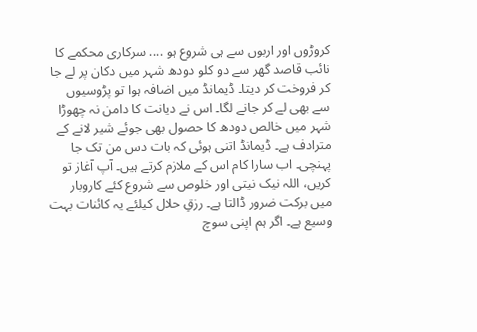کروڑوں اور اربوں سے ہی شروع ہو .... سرکاری محکمے کا نائب قاصد گھر سے دو کلو دودھ شہر میں دکان پر لے جا کر فروخت کر دیتا۔ ڈیمانڈ میں اضافہ ہوا تو پڑوسیوں سے بھی لے کر جانے لگا۔ اس نے دیانت کا دامن نہ چھوڑا شہر میں خالص دودھ کا حصول بھی جوئے شیر لانے کے مترادف ہے۔ ڈیمانڈ اتنی ہوئی کہ بات دس من تک جا پہنچی۔ اب سارا کام اس کے ملازم کرتے ہیں۔ آپ آغاز تو کریں، اللہ نیک نیتی اور خلوص سے شروع کئے کاروبار میں برکت ضرور ڈالتا ہے۔ رزقِ حلال کیلئے یہ کائنات بہت وسیع ہے۔ اگر ہم اپنی سوچ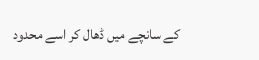کے سانچے میں ڈھال کر اسے محدود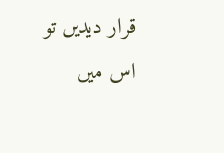قرار دیدیں تو اس میں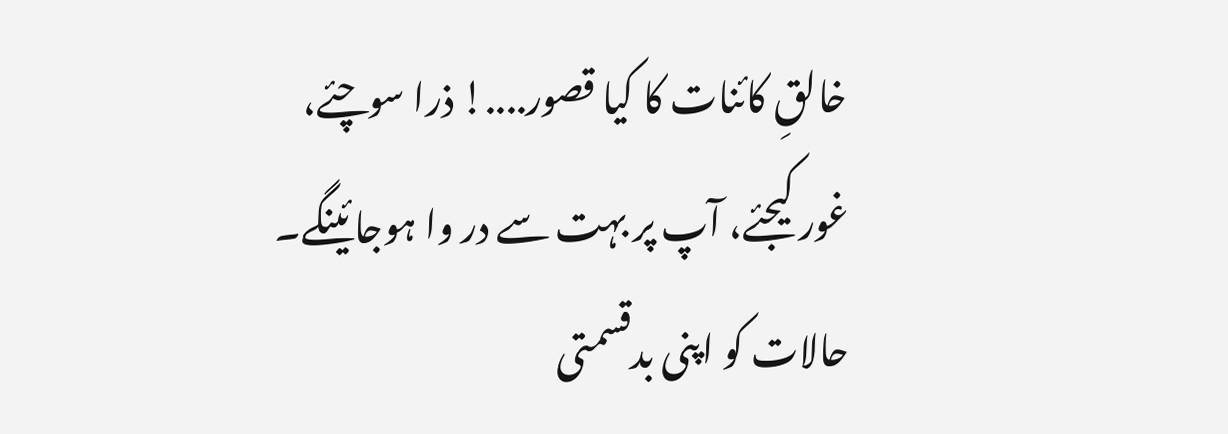خالقِ کائنات کا کیا قصور....! ذرا سوچئے، غور کیجئے، آپ پر بہت سے در وا ہوجائینگے۔ حالات کو اپنی بدقسمتی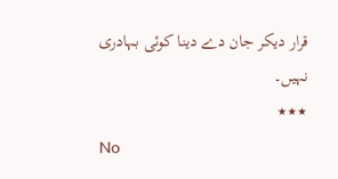قرار دیکر جان دے دینا کوئی بہادری نہیں۔
٭٭٭
No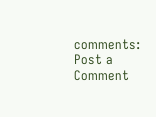comments:
Post a Comment